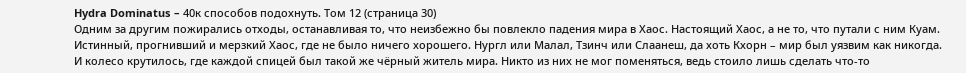Hydra Dominatus – 40к способов подохнуть. Том 12 (страница 30)
Одним за другим пожирались отходы, останавливая то, что неизбежно бы повлекло падения мира в Хаос. Настоящий Хаос, а не то, что путали с ним Куам. Истинный, прогнивший и мерзкий Хаос, где не было ничего хорошего. Нургл или Малал, Тзинч или Слаанеш, да хоть Кхорн – мир был уязвим как никогда.
И колесо крутилось, где каждой спицей был такой же чёрный житель мира. Никто из них не мог поменяться, ведь стоило лишь сделать что-то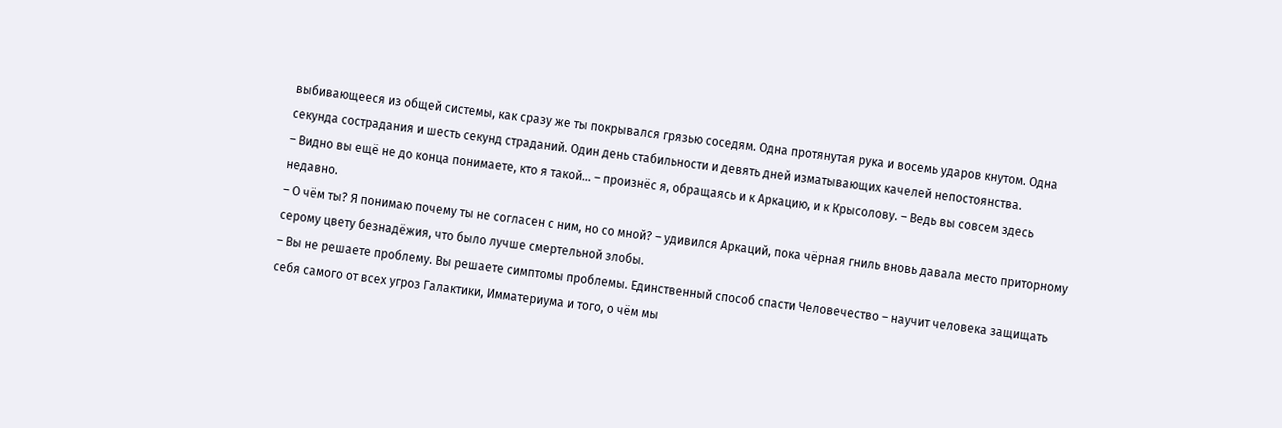выбивающееся из общей системы, как сразу же ты покрывался грязью соседям. Одна протянутая рука и восемь ударов кнутом. Одна секунда сострадания и шесть секунд страданий. Один день стабильности и девять дней изматывающих качелей непостоянства.
– Видно вы ещё не до конца понимаете, кто я такой... – произнёс я, обращаясь и к Аркацию, и к Крысолову. – Ведь вы совсем здесь недавно.
– О чём ты? Я понимаю почему ты не согласен с ним, но со мной? – удивился Аркаций, пока чёрная гниль вновь давала место приторному серому цвету безнадёжия, что было лучше смертельной злобы.
– Вы не решаете проблему. Вы решаете симптомы проблемы. Единственный способ спасти Человечество – научит человека защищать себя самого от всех угроз Галактики, Имматериума и того, о чём мы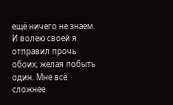ещё ничего не знаем.
И волею своей я отправил прочь обоих, желая побыть один. Мне всё сложнее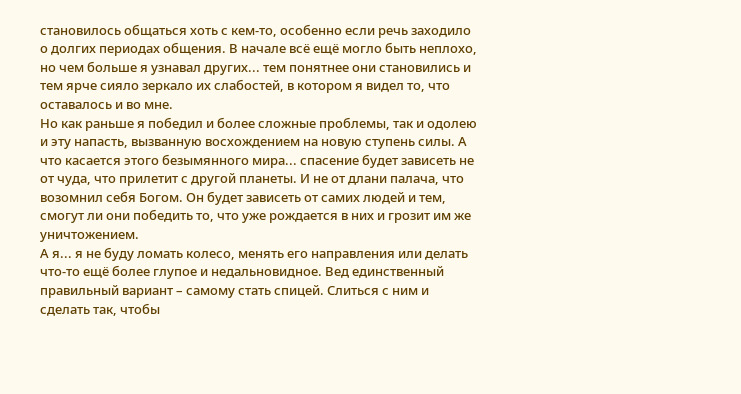становилось общаться хоть с кем-то, особенно если речь заходило о долгих периодах общения. В начале всё ещё могло быть неплохо, но чем больше я узнавал других... тем понятнее они становились и тем ярче сияло зеркало их слабостей, в котором я видел то, что оставалось и во мне.
Но как раньше я победил и более сложные проблемы, так и одолею и эту напасть, вызванную восхождением на новую ступень силы. А что касается этого безымянного мира... спасение будет зависеть не от чуда, что прилетит с другой планеты. И не от длани палача, что возомнил себя Богом. Он будет зависеть от самих людей и тем, смогут ли они победить то, что уже рождается в них и грозит им же уничтожением.
А я... я не буду ломать колесо, менять его направления или делать что-то ещё более глупое и недальновидное. Вед единственный правильный вариант – самому стать спицей. Слиться с ним и сделать так, чтобы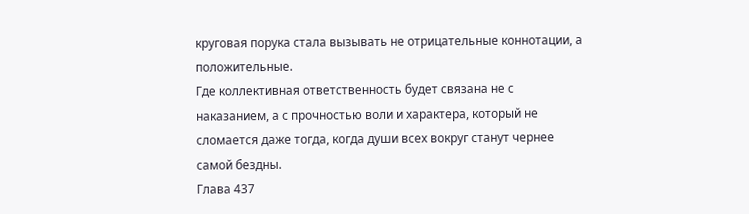круговая порука стала вызывать не отрицательные коннотации, а положительные.
Где коллективная ответственность будет связана не с наказанием, а с прочностью воли и характера, который не сломается даже тогда, когда души всех вокруг станут чернее самой бездны.
Глава 437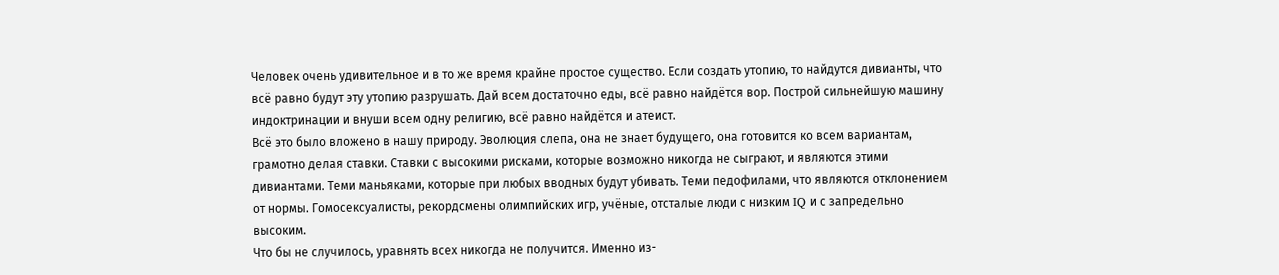Человек очень удивительное и в то же время крайне простое существо. Если создать утопию, то найдутся дивианты, что всё равно будут эту утопию разрушать. Дай всем достаточно еды, всё равно найдётся вор. Построй сильнейшую машину индоктринации и внуши всем одну религию, всё равно найдётся и атеист.
Всё это было вложено в нашу природу. Эволюция слепа, она не знает будущего, она готовится ко всем вариантам, грамотно делая ставки. Ставки с высокими рисками, которые возможно никогда не сыграют, и являются этими дивиантами. Теми маньяками, которые при любых вводных будут убивать. Теми педофилами, что являются отклонением от нормы. Гомосексуалисты, рекордсмены олимпийских игр, учёные, отсталые люди с низким IQ и с запредельно высоким.
Что бы не случилось, уравнять всех никогда не получится. Именно из-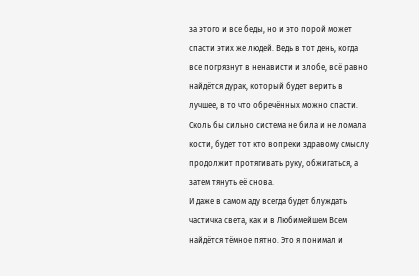за этого и все беды, но и это порой может спасти этих же людей. Ведь в тот день, когда все погрязнут в ненависти и злобе, всё равно найдётся дурак, который будет верить в лучшее, в то что обречённых можно спасти. Сколь бы сильно система не била и не ломала кости, будет тот кто вопреки здравому смыслу продолжит протягивать руку, обжигаться, а затем тянуть её снова.
И даже в самом аду всегда будет блуждать частичка света, как и в Любимейшем Всем найдётся тёмное пятно. Это я понимал и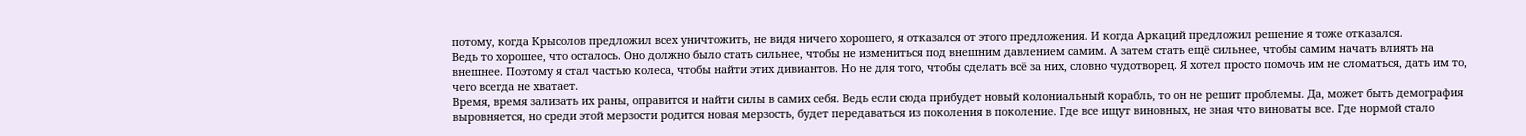потому, когда Крысолов предложил всех уничтожить, не видя ничего хорошего, я отказался от этого предложения. И когда Аркаций предложил решение я тоже отказался.
Ведь то хорошее, что осталось. Оно должно было стать сильнее, чтобы не измениться под внешним давлением самим. А затем стать ещё сильнее, чтобы самим начать влиять на внешнее. Поэтому я стал частью колеса, чтобы найти этих дивиантов. Но не для того, чтобы сделать всё за них, словно чудотворец. Я хотел просто помочь им не сломаться, дать им то, чего всегда не хватает.
Время, время зализать их раны, оправится и найти силы в самих себя. Ведь если сюда прибудет новый колониальный корабль, то он не решит проблемы. Да, может быть демография выровняется, но среди этой мерзости родится новая мерзость, будет передаваться из поколения в поколение. Где все ищут виновных, не зная что виноваты все. Где нормой стало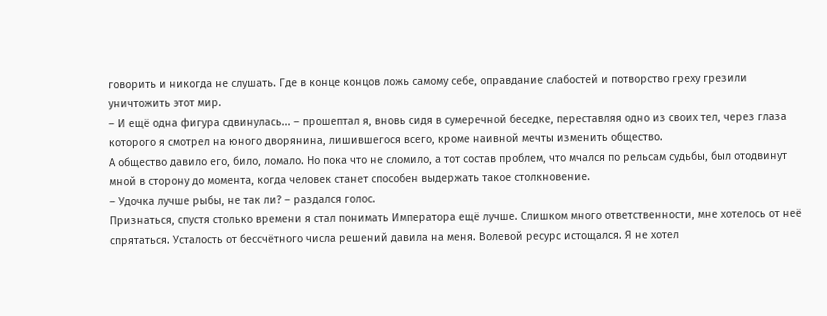говорить и никогда не слушать. Где в конце концов ложь самому себе, оправдание слабостей и потворство греху грезили уничтожить этот мир.
– И ещё одна фигура сдвинулась... – прошептал я, вновь сидя в сумеречной беседке, переставляя одно из своих тел, через глаза которого я смотрел на юного дворянина, лишившегося всего, кроме наивной мечты изменить общество.
А общество давило его, било, ломало. Но пока что не сломило, а тот состав проблем, что мчался по рельсам судьбы, был отодвинут мной в сторону до момента, когда человек станет способен выдержать такое столкновение.
– Удочка лучше рыбы, не так ли? – раздался голос.
Признаться, спустя столько времени я стал понимать Императора ещё лучше. Слишком много ответственности, мне хотелось от неё спрятаться. Усталость от бессчётного числа решений давила на меня. Волевой ресурс истощался. Я не хотел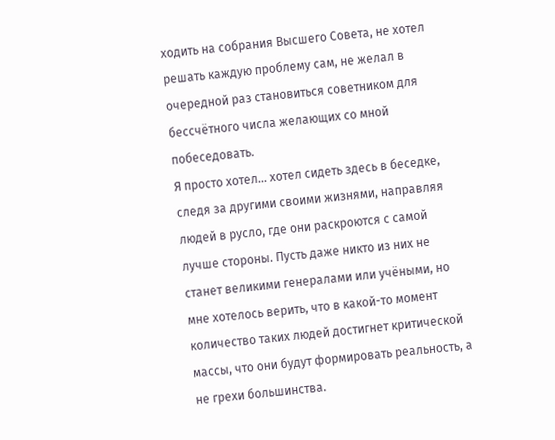ходить на собрания Высшего Совета, не хотел решать каждую проблему сам, не желал в очередной раз становиться советником для бессчётного числа желающих со мной побеседовать.
Я просто хотел... хотел сидеть здесь в беседке, следя за другими своими жизнями, направляя людей в русло, где они раскроются с самой лучше стороны. Пусть даже никто из них не станет великими генералами или учёными, но мне хотелось верить, что в какой-то момент количество таких людей достигнет критической массы, что они будут формировать реальность, а не грехи большинства.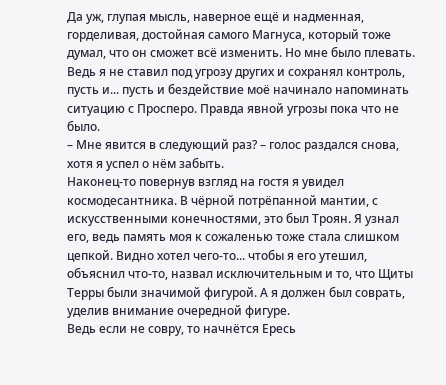Да уж, глупая мысль, наверное ещё и надменная, горделивая, достойная самого Магнуса, который тоже думал, что он сможет всё изменить. Но мне было плевать. Ведь я не ставил под угрозу других и сохранял контроль, пусть и... пусть и бездействие моё начинало напоминать ситуацию с Просперо. Правда явной угрозы пока что не было.
– Мне явится в следующий раз? – голос раздался снова, хотя я успел о нём забыть.
Наконец-то повернув взгляд на гостя я увидел космодесантника. В чёрной потрёпанной мантии, с искусственными конечностями, это был Троян. Я узнал его, ведь память моя к сожаленью тоже стала слишком цепкой. Видно хотел чего-то... чтобы я его утешил, объяснил что-то, назвал исключительным и то, что Щиты Терры были значимой фигурой. А я должен был соврать, уделив внимание очередной фигуре.
Ведь если не совру, то начнётся Ересь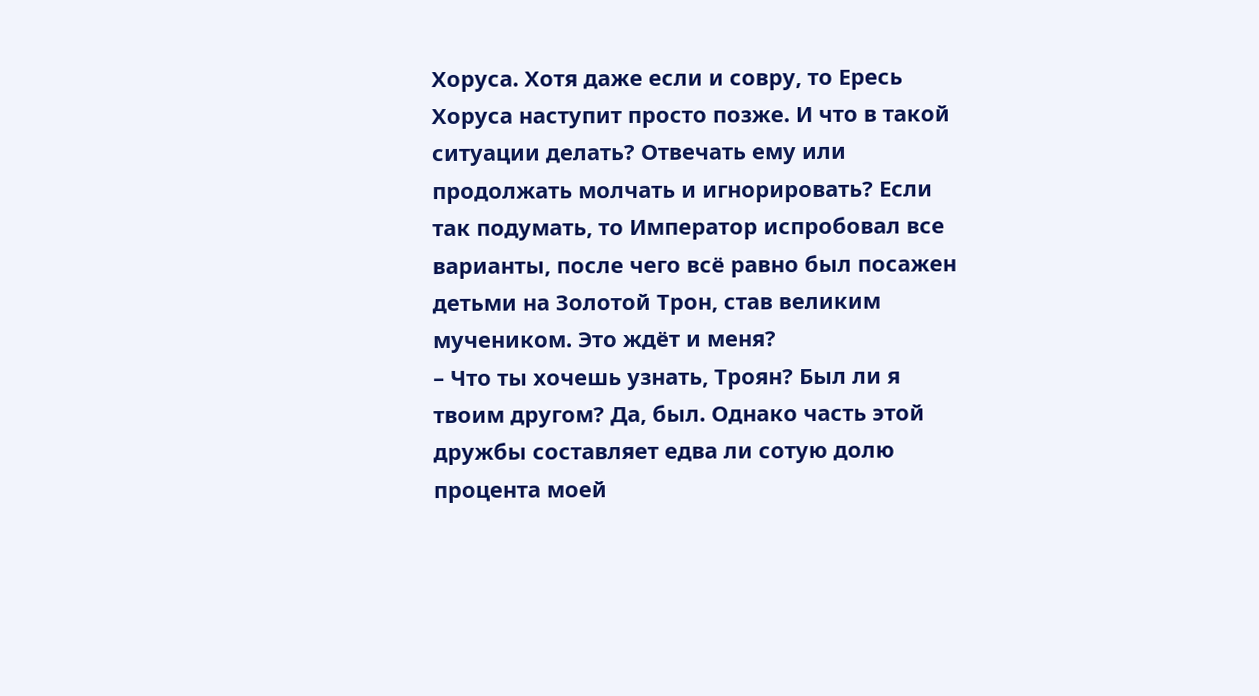Хоруса. Хотя даже если и совру, то Ересь Хоруса наступит просто позже. И что в такой ситуации делать? Отвечать ему или продолжать молчать и игнорировать? Если так подумать, то Император испробовал все варианты, после чего всё равно был посажен детьми на Золотой Трон, став великим мучеником. Это ждёт и меня?
– Что ты хочешь узнать, Троян? Был ли я твоим другом? Да, был. Однако часть этой дружбы составляет едва ли сотую долю процента моей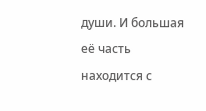души. И большая её часть находится с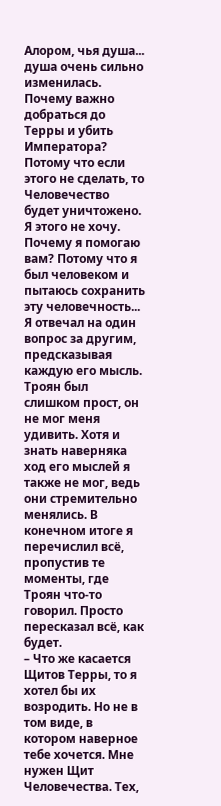Алором, чья душа... душа очень сильно изменилась. Почему важно добраться до Терры и убить Императора? Потому что если этого не сделать, то Человечество будет уничтожено. Я этого не хочу. Почему я помогаю вам? Потому что я был человеком и пытаюсь сохранить эту человечность...
Я отвечал на один вопрос за другим, предсказывая каждую его мысль. Троян был слишком прост, он не мог меня удивить. Хотя и знать наверняка ход его мыслей я также не мог, ведь они стремительно менялись. В конечном итоге я перечислил всё, пропустив те моменты, где Троян что-то говорил. Просто пересказал всё, как будет.
– Что же касается Щитов Терры, то я хотел бы их возродить. Но не в том виде, в котором наверное тебе хочется. Мне нужен Щит Человечества. Тех,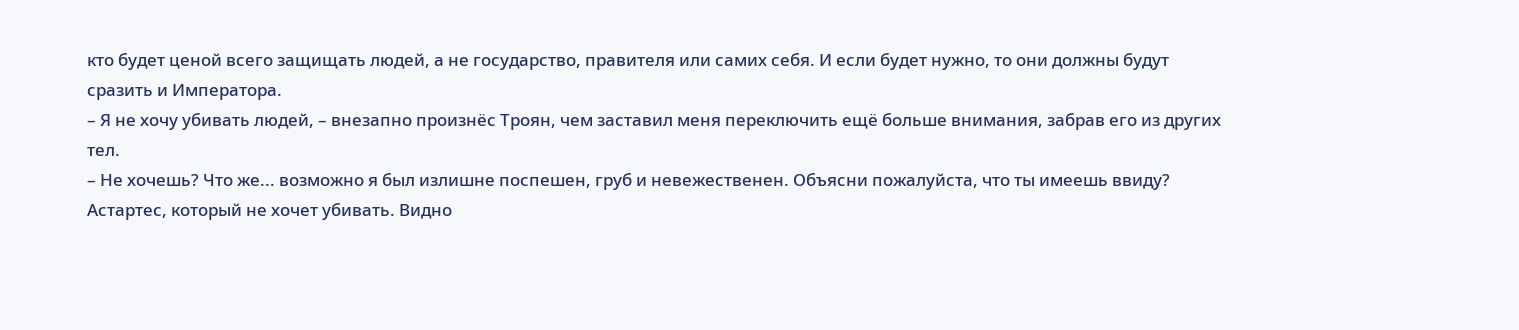кто будет ценой всего защищать людей, а не государство, правителя или самих себя. И если будет нужно, то они должны будут сразить и Императора.
– Я не хочу убивать людей, – внезапно произнёс Троян, чем заставил меня переключить ещё больше внимания, забрав его из других тел.
– Не хочешь? Что же... возможно я был излишне поспешен, груб и невежественен. Объясни пожалуйста, что ты имеешь ввиду?
Астартес, который не хочет убивать. Видно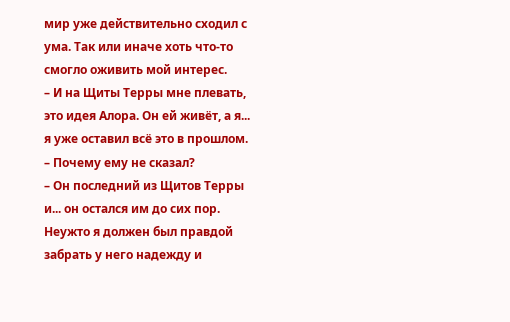мир уже действительно сходил с ума. Так или иначе хоть что-то смогло оживить мой интерес.
– И на Щиты Терры мне плевать, это идея Алора. Он ей живёт, а я... я уже оставил всё это в прошлом.
– Почему ему не сказал?
– Он последний из Щитов Терры и... он остался им до сих пор. Неужто я должен был правдой забрать у него надежду и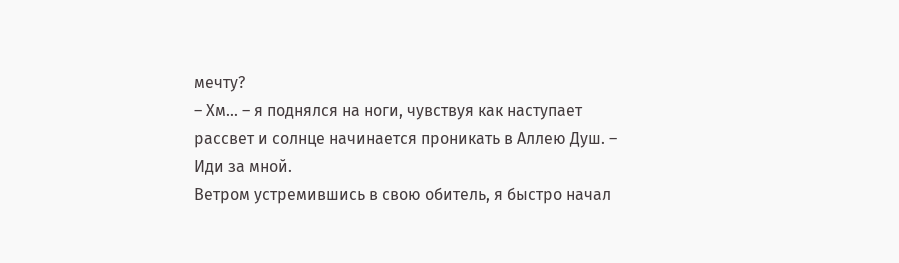мечту?
– Хм... – я поднялся на ноги, чувствуя как наступает рассвет и солнце начинается проникать в Аллею Душ. – Иди за мной.
Ветром устремившись в свою обитель, я быстро начал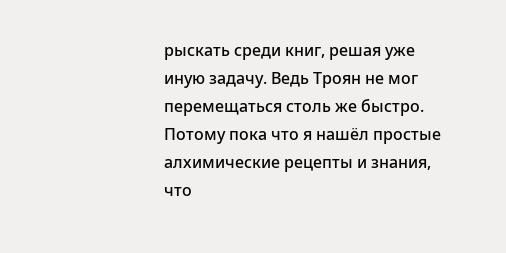рыскать среди книг, решая уже иную задачу. Ведь Троян не мог перемещаться столь же быстро. Потому пока что я нашёл простые алхимические рецепты и знания, что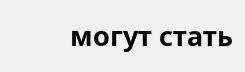могут стать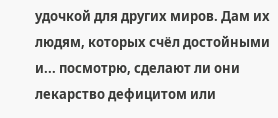удочкой для других миров. Дам их людям, которых счёл достойными и... посмотрю, сделают ли они лекарство дефицитом или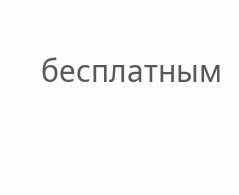бесплатным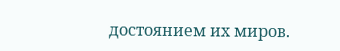достоянием их миров.